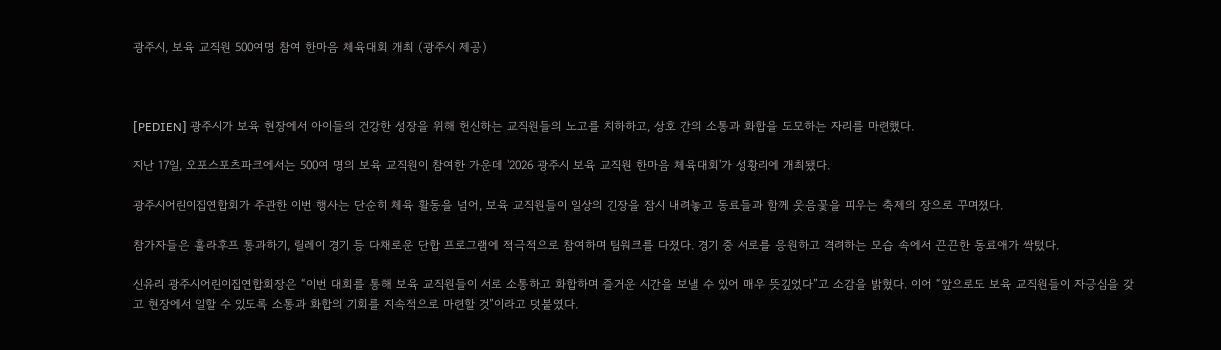광주시, 보육 교직원 500여명 참여 한마음 체육대회 개최 (광주시 제공)



[PEDIEN] 광주시가 보육 현장에서 아이들의 건강한 성장을 위해 헌신하는 교직원들의 노고를 치하하고, 상호 간의 소통과 화합을 도모하는 자리를 마련했다.

지난 17일, 오포스포츠파크에서는 500여 명의 보육 교직원이 참여한 가운데 '2026 광주시 보육 교직원 한마음 체육대회'가 성황리에 개최됐다.

광주시어린이집연합회가 주관한 이번 행사는 단순히 체육 활동을 넘어, 보육 교직원들이 일상의 긴장을 잠시 내려놓고 동료들과 함께 웃음꽃을 피우는 축제의 장으로 꾸며졌다.

참가자들은 훌라후프 통과하기, 릴레이 경기 등 다채로운 단합 프로그램에 적극적으로 참여하며 팀워크를 다졌다. 경기 중 서로를 응원하고 격려하는 모습 속에서 끈끈한 동료애가 싹텄다.

신유리 광주시어린이집연합회장은 “이번 대회를 통해 보육 교직원들이 서로 소통하고 화합하며 즐거운 시간을 보낼 수 있어 매우 뜻깊었다”고 소감을 밝혔다. 이어 “앞으로도 보육 교직원들이 자긍심을 갖고 현장에서 일할 수 있도록 소통과 화합의 기회를 지속적으로 마련할 것”이라고 덧붙였다.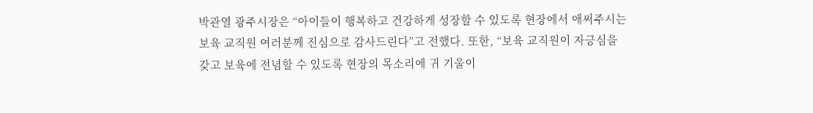박관열 광주시장은 “아이들이 행복하고 건강하게 성장할 수 있도록 현장에서 애써주시는 보육 교직원 여러분께 진심으로 감사드린다”고 전했다. 또한, “보육 교직원이 자긍심을 갖고 보육에 전념할 수 있도록 현장의 목소리에 귀 기울이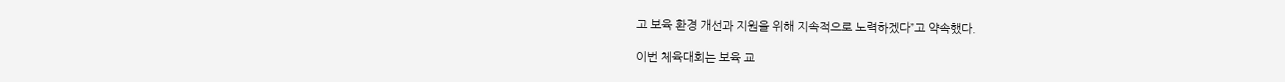고 보육 환경 개선과 지원을 위해 지속적으로 노력하겠다”고 약속했다.

이번 체육대회는 보육 교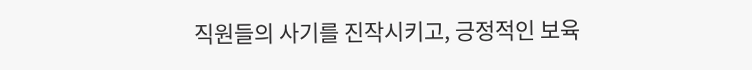직원들의 사기를 진작시키고, 긍정적인 보육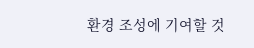환경 조성에 기여할 것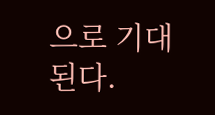으로 기대된다.